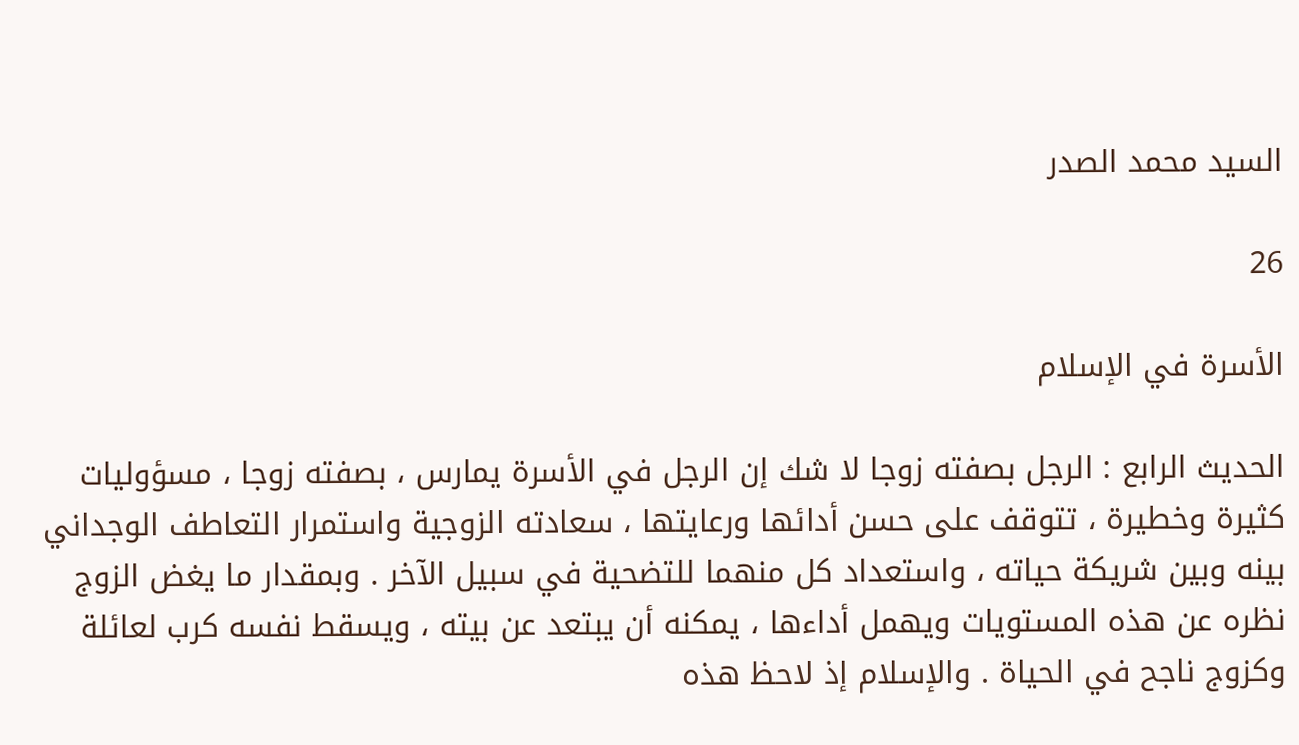السيد محمد الصدر

26

الأسرة في الإسلام

الحديث الرابع : الرجل بصفته زوجا لا شك إن الرجل في الأسرة يمارس ، بصفته زوجا ، مسؤوليات كثيرة وخطيرة ، تتوقف على حسن أدائها ورعايتها ، سعادته الزوجية واستمرار التعاطف الوجداني بينه وبين شريكة حياته ، واستعداد كل منهما للتضحية في سبيل الآخر . وبمقدار ما يغض الزوج نظره عن هذه المستويات ويهمل أداءها ، يمكنه أن يبتعد عن بيته ، ويسقط نفسه كرب لعائلة وكزوج ناجح في الحياة . والإسلام إذ لاحظ هذه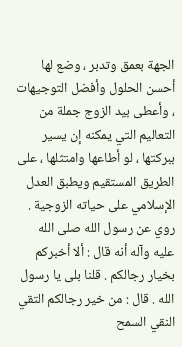الجهة بعمق وتدبر ، وضع لها أحسن الحلول وأفضل التوجيهات ، وأعطى بيد الزوج جملة من التعاليم التي يمكنه إن يسير ببركتها ، لو أطاعها وامتثلها ، على الطريق المستقيم ويطبق العدل الإسلامي على حياته الزوجية . روي عن رسول الله صلى الله عليه وآله أنه قال : ألا أخبركم بخيار رجالكم . قلنا بلى يا رسول الله . قال : من خير رجالكم التقي النقي السمح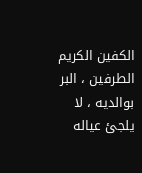الكفين الكريم الطرفين ، البر بوالديه ، لا يلجئ عياله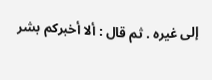إلى غيره . ثم قال : ألا أخبركم بشر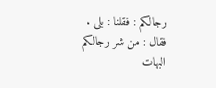رجالكم : فقلنا : بلى . فقال : من شر رجالكم البهات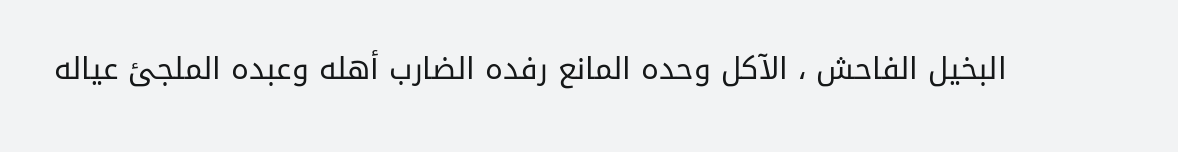البخيل الفاحش ، الآكل وحده المانع رفده الضارب أهله وعبده الملجئ عياله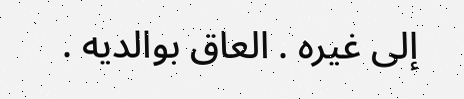إلى غيره . العاق بوالديه .